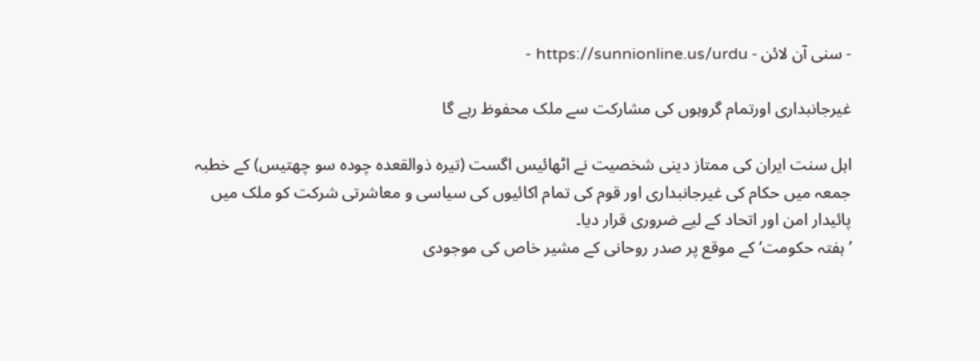- سنی آن لائن - https://sunnionline.us/urdu -

غیرجانبداری اورتمام گروہوں کی مشارکت سے ملک محفوظ رہے گا

اہل سنت ایران کی ممتاز دینی شخصیت نے اٹھائیس اگست (تیرہ ذوالقعدہ چودہ سو چھتیس) کے خطبہ جمعہ میں حکام کی غیرجانبداری اور قوم کی تمام اکائیوں کی سیاسی و معاشرتی شرکت کو ملک میں پائیدار امن اور اتحاد کے لیے ضروری قرار دیا۔
’ہفتہ حکومت‘ کے موقع پر صدر روحانی کے مشیر خاص کی موجودی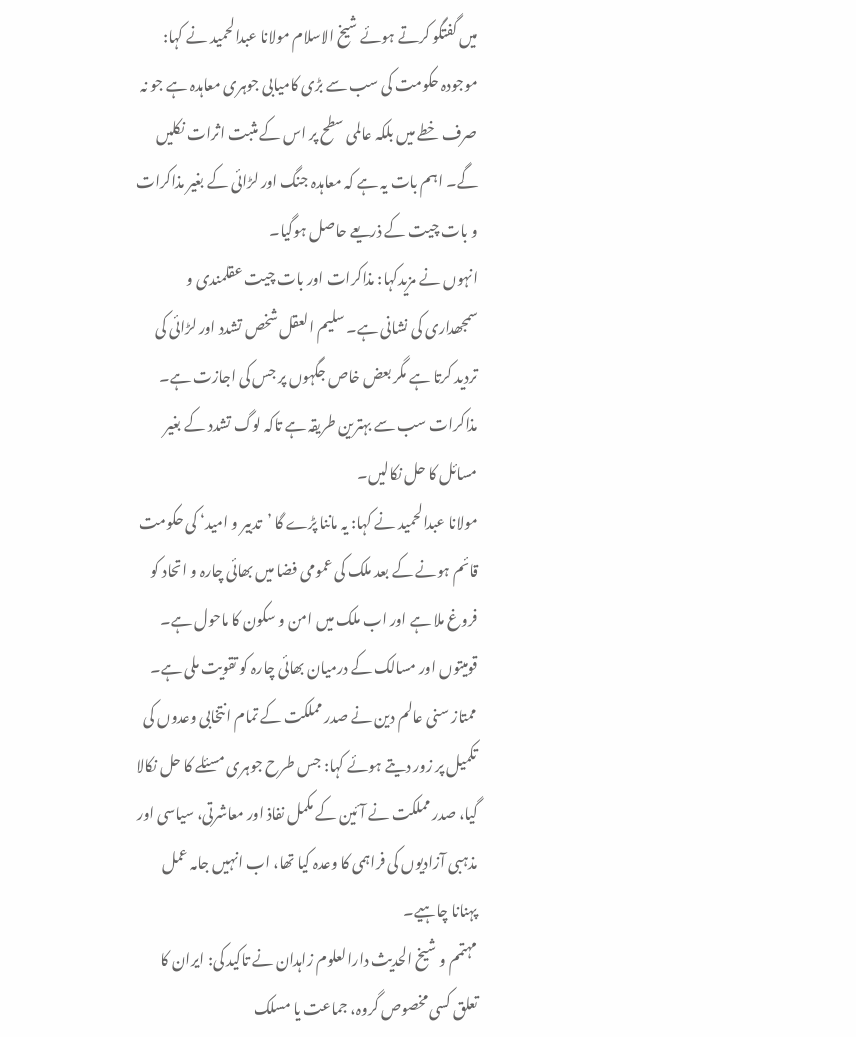میں گفتگو کرتے ہوئے شیخ الاسلام مولانا عبدالحمید نے کہا: موجودہ حکومت کی سب سے بڑی کامیابی جوہری معاہدہ ہے جو نہ صرف خطے میں بلکہ عالمی سطح پر اس کے مثبت اثرات نکلیں گے۔ اہم بات یہ ہے کہ معاہدہ جنگ اور لڑائی کے بغیر مذاکرات و بات چیت کے ذریعے حاصل ہوگیا۔
انہوں نے مزیدکہا: مذاکرات اور بات چیت عقلمندی و سمجھداری کی نشانی ہے۔ سلیم العقل شخص تشدد اور لڑائی کی تردید کرتا ہے مگر بعض خاص جگہوں پر جس کی اجازت ہے۔ مذاکرات سب سے بہترین طریقہ ہے تاکہ لوگ تشدد کے بغیر مسائل کا حل نکالیں۔
مولانا عبدالحمید نے کہا: یہ ماننا پڑے گا ’تدبیر و امید‘ کی حکومت قائم ہونے کے بعد ملک کی عمومی فضا میں بھائی چارہ و اتحاد کو فروغ ملا ہے اور اب ملک میں امن و سکون کا ماحول ہے۔ قومیتوں اور مسالک کے درمیان بھائی چارہ کو تقویت ملی ہے۔
ممتاز سنی عالم دین نے صدر مملکت کے تمام انتخابی وعدوں کی تکمیل پر زور دیتے ہوئے کہا: جس طرح جوہری مسئلے کا حل نکالا گیا، صدر مملکت نے آئین کے مکمل نفاذ اور معاشرتی، سیاسی اور مذہبی آزادیوں کی فراہمی کا وعدہ کیا تھا، اب انہیں جامہ عمل پہنانا چاہیے۔
مہتمم و شیخ الحدیث دارالعلوم زاہدان نے تاکید کی: ایران کا تعلق کسی مخصوص گروہ، جماعت یا مسلک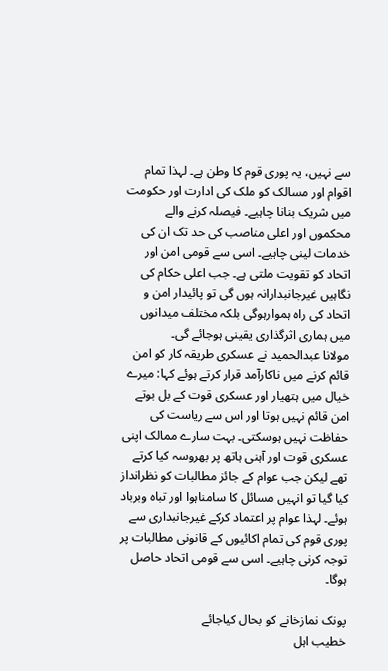سے نہیں، یہ پوری قوم کا وطن ہے۔ لہذا تمام اقوام اور مسالک کو ملک کی ادارت اور حکومت میں شریک بنانا چاہیے۔ فیصلہ کرنے والے محکموں اور اعلی مناصب کی حد تک ان کی خدمات لینی چاہیے۔ اسی سے قومی امن اور اتحاد کو تقویت ملتی ہے۔ جب اعلی حکام کی نگاہیں غیرجانبدارانہ ہوں گی تو پائیدار امن و اتحاد کی راہ ہموارہوگی بلکہ مختلف میدانوں میں ہماری اثرگذاری یقینی ہوجائے گی۔
مولانا عبدالحمید نے عسکری طریقہ کار کو امن قائم کرنے میں ناکارآمد قرار کرتے ہوئے کہا: میرے خیال میں ہتھیار اور عسکری قوت کے بل بوتے امن قائم نہیں ہوتا اور اس سے ریاست کی حفاظت نہیں ہوسکتی۔ بہت سارے ممالک اپنی عسکری قوت اور آہنی ہاتھ پر بھروسہ کیا کرتے تھے لیکن جب عوام کے جائز مطالبات کو نظرانداز کیا گیا تو انہیں مسائل کا سامناہوا اور تباہ وبرباد ہوئے۔ لہذا عوام پر اعتماد کرکے غیرجانبداری سے پوری قوم کی تمام اکائیوں کے قانونی مطالبات پر توجہ کرنی چاہیے۔ اسی سے قومی اتحاد حاصل ہوگا۔

پونک نمازخانے کو بحال کیاجائے
خطیب اہل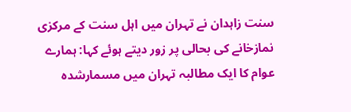سنت زاہدان نے تہران میں اہل سنت کے مرکزی نمازخانے کی بحالی پر زور دیتے ہوئے کہا: ہمارے عوام کا ایک مطالبہ تہران میں مسمارشدہ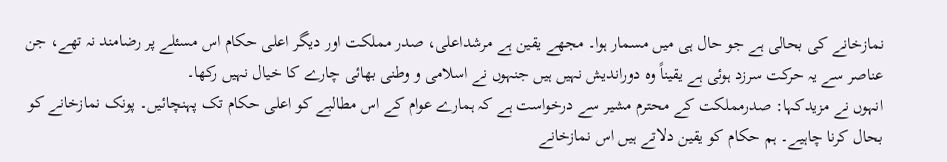نمازخانے کی بحالی ہے جو حال ہی میں مسمار ہوا۔ مجھے یقین ہے مرشداعلی، صدر مملکت اور دیگر اعلی حکام اس مسئلے پر رضامند نہ تھے، جن عناصر سے یہ حرکت سرزد ہوئی ہے یقیناً وہ دوراندیش نہیں ہیں جنہوں نے اسلامی و وطنی بھائی چارے کا خیال نہیں رکھا۔
انہوں نے مزیدکہا: صدرمملکت کے محترم مشیر سے درخواست ہے کہ ہمارے عوام کے اس مطالبے کو اعلی حکام تک پہنچائیں۔ پونک نمازخانے کو بحال کرنا چاہیے۔ ہم حکام کو یقین دلاتے ہیں اس نمازخانے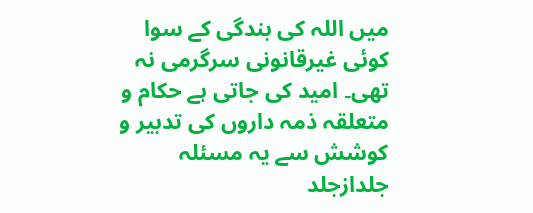میں اللہ کی بندگی کے سوا کوئی غیرقانونی سرگرمی نہ تھی۔ امید کی جاتی ہے حکام و متعلقہ ذمہ داروں کی تدبیر و کوشش سے یہ مسئلہ جلدازجلد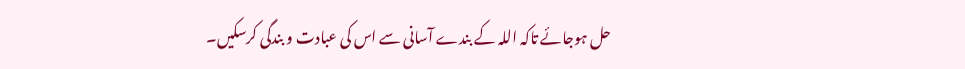حل ہوجائے تاکہ اللہ کے بندے آسانی سے اس کی عبادت و بندگی کرسکیں۔